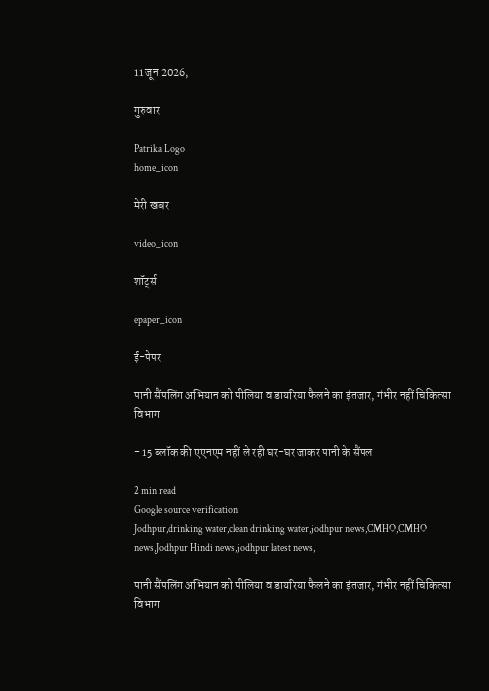11 जून 2026,

गुरुवार

Patrika Logo
home_icon

मेरी खबर

video_icon

शॉर्ट्स

epaper_icon

ई-पेपर

पानी सैंपलिंग अभियान को पीलिया व डायरिया फैलने का इंतजार, गंभीर नहीं चिकित्सा विभाग

- 15 ब्लॉक की एएनएम नहीं ले रही घर-घर जाकर पानी के सैंपल

2 min read
Google source verification
Jodhpur,drinking water,clean drinking water,jodhpur news,CMHO,CMHO news,Jodhpur Hindi news,jodhpur latest news,

पानी सैंपलिंग अभियान को पीलिया व डायरिया फैलने का इंतजार, गंभीर नहीं चिकित्सा विभाग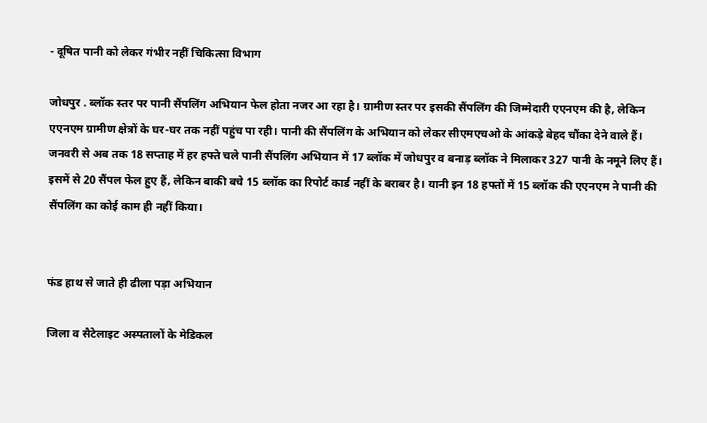- दूषित पानी को लेकर गंभीर नहीं चिकित्सा विभाग

जोधपुर . ब्लॉक स्तर पर पानी सैंपलिंग अभियान फेल होता नजर आ रहा है। ग्रामीण स्तर पर इसकी सैंपलिंग की जिम्मेदारी एएनएम की है, लेकिन एएनएम ग्रामीण क्षेत्रों के घर-घर तक नहीं पहुंच पा रही। पानी की सैंपलिंग के अभियान को लेकर सीएमएचओ के आंकड़े बेहद चौंका देने वाले हैं। जनवरी से अब तक 18 सप्ताह में हर हफ्ते चले पानी सैंपलिंग अभियान में 17 ब्लॉक में जोधपुर व बनाड़ ब्लॉक ने मिलाकर 327 पानी के नमूने लिए हैं। इसमें से 20 सैंपल फेल हुए हैं, लेकिन बाकी बचे 15 ब्लॉक का रिपोर्ट कार्ड नहीं के बराबर है। यानी इन 18 हफ्तों में 15 ब्लॉक की एएनएम ने पानी की सैंपलिंग का कोई काम ही नहीं किया।


फंड हाथ से जाते ही ढीला पड़ा अभियान

जिला व सैटेलाइट अस्पतालों के मेडिकल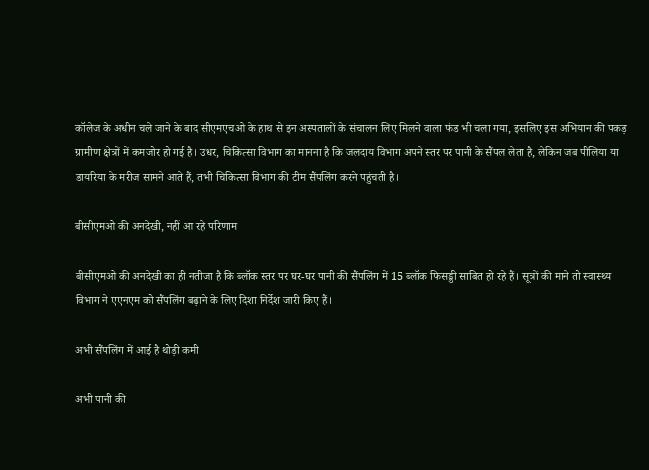कॉलेज के अधीन चले जाने के बाद सीएमएचओ के हाथ से इन अस्पतालों के संचालन लिए मिलने वाला फंड भी चला गया, इसलिए इस अभियान की पकड़ ग्रामीण क्षेत्रों में कमजोर हो गई है। उधर, चिकित्सा विभाग का मानना है कि जलदाय विभाग अपने स्तर पर पानी के सैंपल लेता है, लेकिन जब पीलिया या डायरिया के मरीज सामने आते हैं, तभी चिकित्सा विभाग की टीम सैंपलिंग करने पहुंचती है।

बीसीएमओ की अनदेखी, नहीं आ रहे परिणाम

बीसीएमओ की अनदेखी का ही नतीजा है कि ब्लॉक स्तर पर घर-घर पानी की सैंपलिंग में 15 ब्लॉक फिसड्डी साबित हो रहे हैं। सूत्रों की माने तो स्वास्थ्य विभाग ने एएनएम को सैंपलिंग बढ़ाने के लिए दिशा निर्देश जारी किए हैं।

अभी सैंपलिंग में आई है थोड़ी कमी

अभी पानी की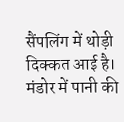सैंपलिंग में थोड़ी दिक्कत आई है। मंडोर में पानी की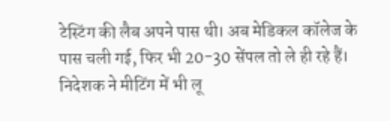टेस्टिंग की लैब अपने पास थी। अब मेडिकल कॉलेज के पास चली गई, फिर भी 20-30 सेंपल तो ले ही रहे हैं। निदेशक ने मीटिंग में भी लू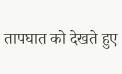तापघात को देखते हुए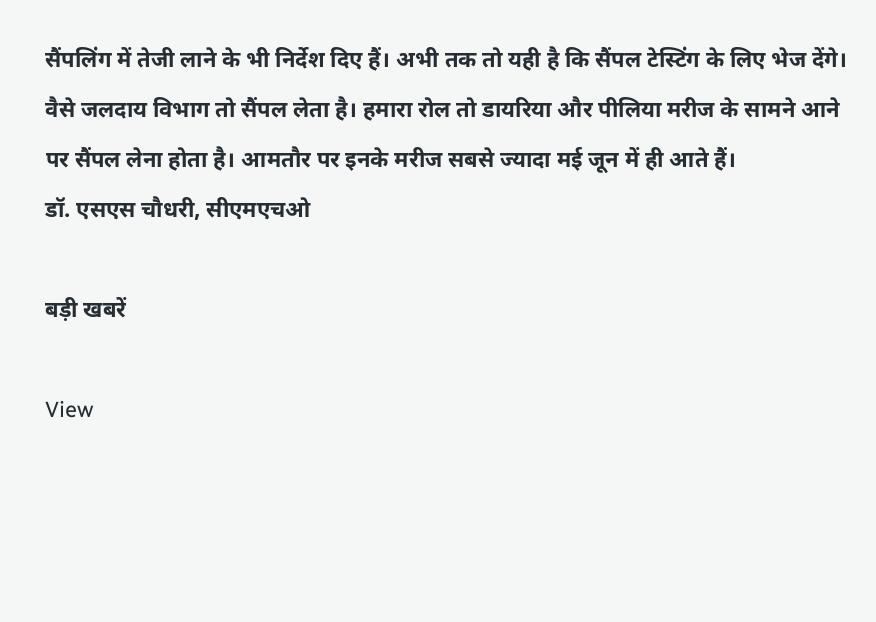सैंपलिंग में तेजी लाने के भी निर्देश दिए हैं। अभी तक तो यही है कि सैंपल टेस्टिंग के लिए भेज देंगे। वैसे जलदाय विभाग तो सैंपल लेता है। हमारा रोल तो डायरिया और पीलिया मरीज के सामने आने पर सैंपल लेना होता है। आमतौर पर इनके मरीज सबसे ज्यादा मई जून में ही आते हैं।
डॉ. एसएस चौधरी, सीएमएचओ

बड़ी खबरें

View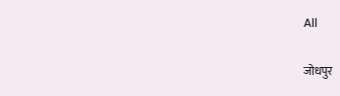All

जोधपुर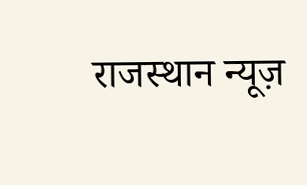राजस्थान न्यूज़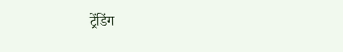ट्रेंडिंग